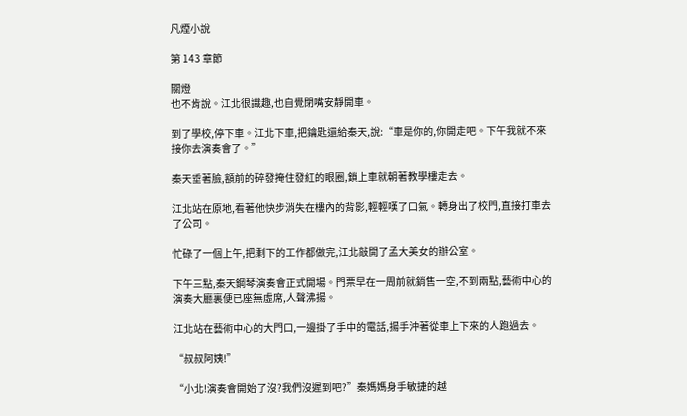凡煙小說

第 143 章節

關燈
也不肯說。江北很識趣,也自覺閉嘴安靜開車。

到了學校,停下車。江北下車,把鑰匙還給秦天,說:“車是你的,你開走吧。下午我就不來接你去演奏會了。”

秦天垂著臉,額前的碎發掩住發紅的眼圈,鎖上車就朝著教學樓走去。

江北站在原地,看著他快步消失在樓內的背影,輕輕嘆了口氣。轉身出了校門,直接打車去了公司。

忙碌了一個上午,把剩下的工作都做完,江北敲開了孟大美女的辦公室。

下午三點,秦天鋼琴演奏會正式開場。門票早在一周前就銷售一空,不到兩點,藝術中心的演奏大廳裏便已座無虛席,人聲沸揚。

江北站在藝術中心的大門口,一邊掛了手中的電話,揚手沖著從車上下來的人跑過去。

“叔叔阿姨!”

“小北!演奏會開始了沒?我們沒遲到吧?”秦媽媽身手敏捷的越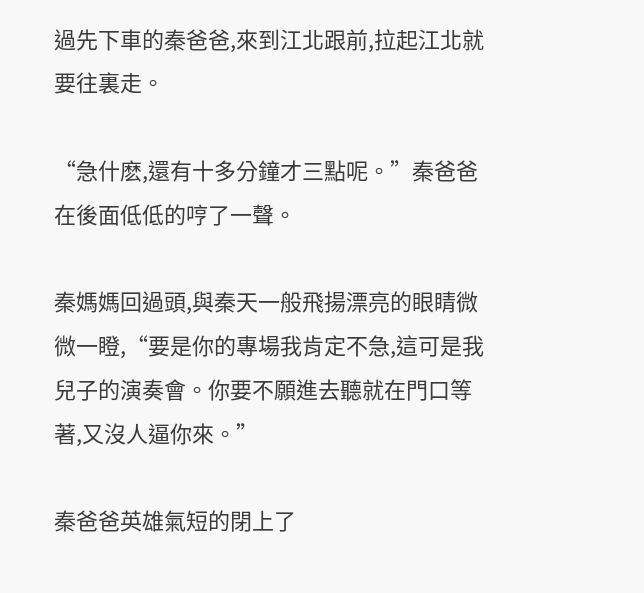過先下車的秦爸爸,來到江北跟前,拉起江北就要往裏走。

“急什麽,還有十多分鐘才三點呢。”秦爸爸在後面低低的哼了一聲。

秦媽媽回過頭,與秦天一般飛揚漂亮的眼睛微微一瞪,“要是你的專場我肯定不急,這可是我兒子的演奏會。你要不願進去聽就在門口等著,又沒人逼你來。”

秦爸爸英雄氣短的閉上了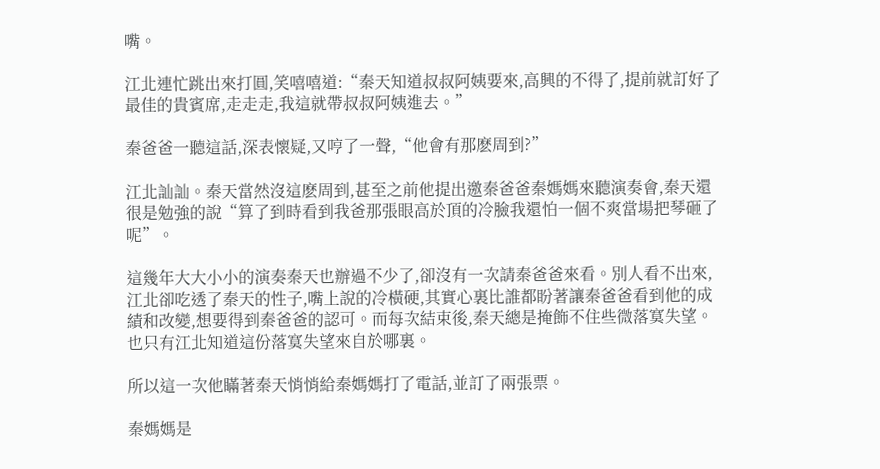嘴。

江北連忙跳出來打圓,笑嘻嘻道:“秦天知道叔叔阿姨要來,高興的不得了,提前就訂好了最佳的貴賓席,走走走,我這就帶叔叔阿姨進去。”

秦爸爸一聽這話,深表懷疑,又哼了一聲,“他會有那麽周到?”

江北訕訕。秦天當然沒這麽周到,甚至之前他提出邀秦爸爸秦媽媽來聽演奏會,秦天還很是勉強的說“算了到時看到我爸那張眼高於頂的冷臉我還怕一個不爽當場把琴砸了呢”。

這幾年大大小小的演奏秦天也辦過不少了,卻沒有一次請秦爸爸來看。別人看不出來,江北卻吃透了秦天的性子,嘴上說的冷橫硬,其實心裏比誰都盼著讓秦爸爸看到他的成績和改變,想要得到秦爸爸的認可。而每次結束後,秦天總是掩飾不住些微落寞失望。也只有江北知道這份落寞失望來自於哪裏。

所以這一次他瞞著秦天悄悄給秦媽媽打了電話,並訂了兩張票。

秦媽媽是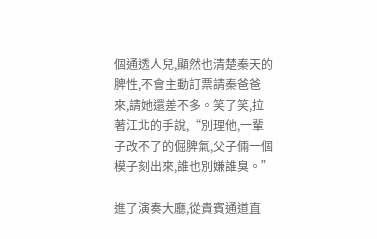個通透人兒,顯然也清楚秦天的脾性,不會主動訂票請秦爸爸來,請她還差不多。笑了笑,拉著江北的手說,“別理他,一輩子改不了的倔脾氣,父子倆一個模子刻出來,誰也別嫌誰臭。”

進了演奏大廳,從貴賓通道直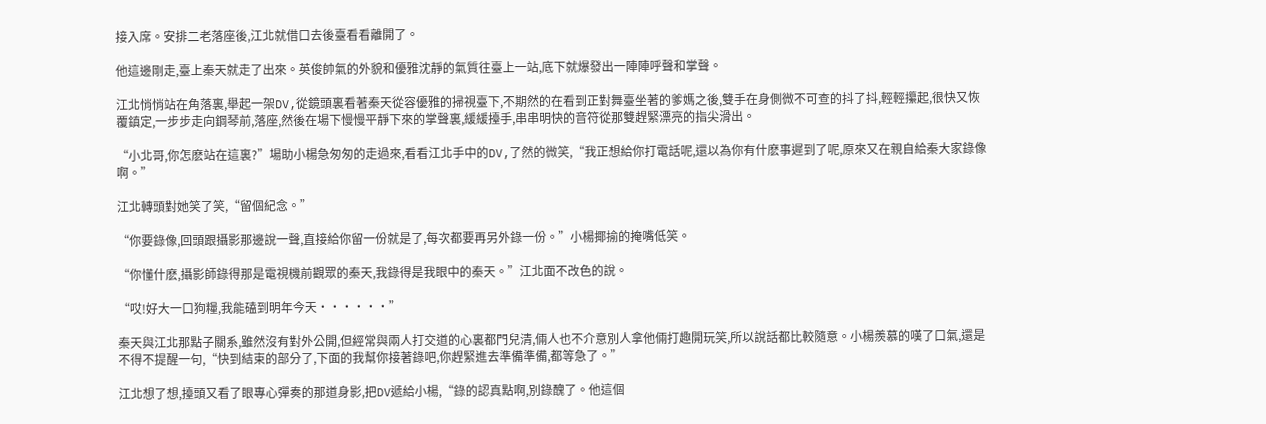接入席。安排二老落座後,江北就借口去後臺看看離開了。

他這邊剛走,臺上秦天就走了出來。英俊帥氣的外貌和優雅沈靜的氣質往臺上一站,底下就爆發出一陣陣呼聲和掌聲。

江北悄悄站在角落裏,舉起一架DV,從鏡頭裏看著秦天從容優雅的掃視臺下,不期然的在看到正對舞臺坐著的爹媽之後,雙手在身側微不可查的抖了抖,輕輕攥起,很快又恢覆鎮定,一步步走向鋼琴前,落座,然後在場下慢慢平靜下來的掌聲裏,緩緩擡手,串串明快的音符從那雙趕緊漂亮的指尖滑出。

“小北哥,你怎麽站在這裏?”場助小楊急匆匆的走過來,看看江北手中的DV,了然的微笑,“我正想給你打電話呢,還以為你有什麽事遲到了呢,原來又在親自給秦大家錄像啊。”

江北轉頭對她笑了笑,“留個紀念。”

“你要錄像,回頭跟攝影那邊說一聲,直接給你留一份就是了,每次都要再另外錄一份。”小楊揶揄的掩嘴低笑。

“你懂什麽,攝影師錄得那是電視機前觀眾的秦天,我錄得是我眼中的秦天。”江北面不改色的說。

“哎!好大一口狗糧,我能磕到明年今天······”

秦天與江北那點子關系,雖然沒有對外公開,但經常與兩人打交道的心裏都門兒清,倆人也不介意別人拿他倆打趣開玩笑,所以說話都比較隨意。小楊羨慕的嘆了口氣,還是不得不提醒一句,“快到結束的部分了,下面的我幫你接著錄吧,你趕緊進去準備準備,都等急了。”

江北想了想,擡頭又看了眼專心彈奏的那道身影,把DV遞給小楊,“錄的認真點啊,別錄醜了。他這個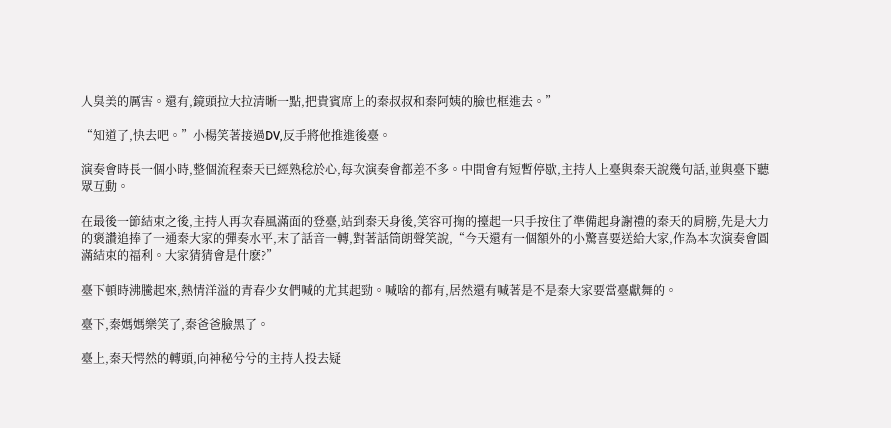人臭美的厲害。還有,鏡頭拉大拉清晰一點,把貴賓席上的秦叔叔和秦阿姨的臉也框進去。”

“知道了,快去吧。”小楊笑著接過DV,反手將他推進後臺。

演奏會時長一個小時,整個流程秦天已經熟稔於心,每次演奏會都差不多。中間會有短暫停歇,主持人上臺與秦天說幾句話,並與臺下聽眾互動。

在最後一節結束之後,主持人再次春風滿面的登臺,站到秦天身後,笑容可掬的擡起一只手按住了準備起身謝禮的秦天的肩膀,先是大力的褒讚追捧了一通秦大家的彈奏水平,末了話音一轉,對著話筒朗聲笑說,“今天還有一個額外的小驚喜要送給大家,作為本次演奏會圓滿結束的福利。大家猜猜會是什麽?”

臺下頓時沸騰起來,熱情洋溢的青春少女們喊的尤其起勁。喊啥的都有,居然還有喊著是不是秦大家要當臺獻舞的。

臺下,秦媽媽樂笑了,秦爸爸臉黑了。

臺上,秦天愕然的轉頭,向神秘兮兮的主持人投去疑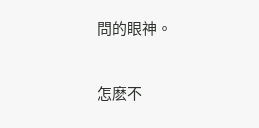問的眼神。

怎麽不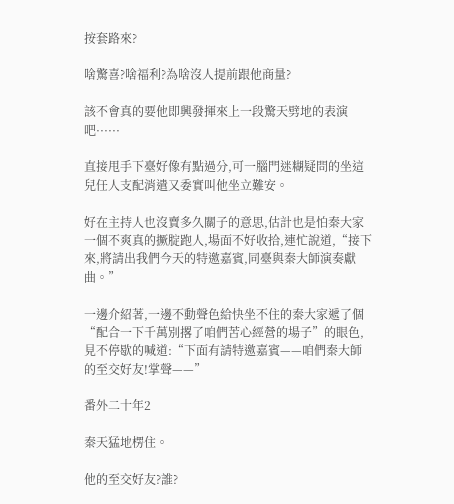按套路來?

啥驚喜?啥福利?為啥沒人提前跟他商量?

該不會真的要他即興發揮來上一段驚天劈地的表演吧······

直接甩手下臺好像有點過分,可一腦門迷糊疑問的坐這兒任人支配消遣又委實叫他坐立難安。

好在主持人也沒賣多久關子的意思,估計也是怕秦大家一個不爽真的撅腚跑人,場面不好收拾,連忙說道,“接下來,將請出我們今天的特邀嘉賓,同臺與秦大師演奏獻曲。”

一邊介紹著,一邊不動聲色給快坐不住的秦大家遞了個“配合一下千萬別撂了咱們苦心經營的場子”的眼色,見不停歇的喊道:“下面有請特邀嘉賓——咱們秦大師的至交好友!掌聲——”

番外二十年2

秦天猛地楞住。

他的至交好友?誰?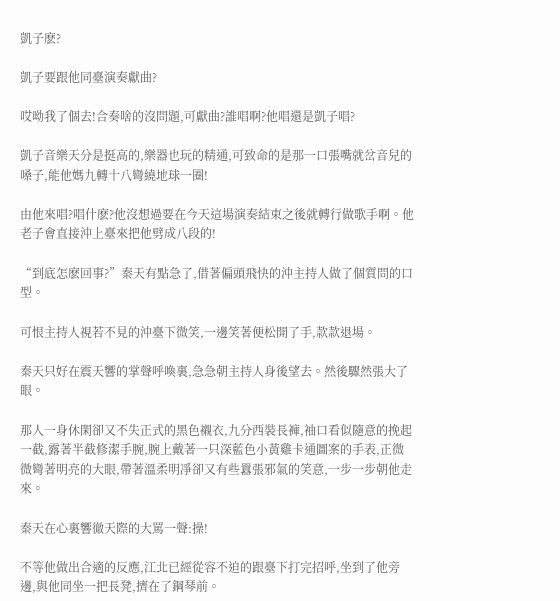凱子麽?

凱子要跟他同臺演奏獻曲?

哎呦我了個去!合奏啥的沒問題,可獻曲?誰唱啊?他唱還是凱子唱?

凱子音樂天分是挺高的,樂器也玩的精通,可致命的是那一口張嘴就岔音兒的嗓子,能他媽九轉十八彎繞地球一圈!

由他來唱?唱什麽?他沒想過要在今天這場演奏結束之後就轉行做歌手啊。他老子會直接沖上臺來把他劈成八段的!

“到底怎麽回事?”秦天有點急了,借著偏頭飛快的沖主持人做了個質問的口型。

可恨主持人視若不見的沖臺下微笑,一邊笑著便松開了手,款款退場。

秦天只好在震天響的掌聲呼喚裏,急急朝主持人身後望去。然後驟然張大了眼。

那人一身休閑卻又不失正式的黑色襯衣,九分西裝長褲,袖口看似隨意的挽起一截,露著半截修潔手腕,腕上戴著一只深藍色小黃雞卡通圖案的手表,正微微彎著明亮的大眼,帶著溫柔明凈卻又有些囂張邪氣的笑意,一步一步朝他走來。

秦天在心裏響徹天際的大罵一聲:操!

不等他做出合適的反應,江北已經從容不迫的跟臺下打完招呼,坐到了他旁邊,與他同坐一把長凳,擠在了鋼琴前。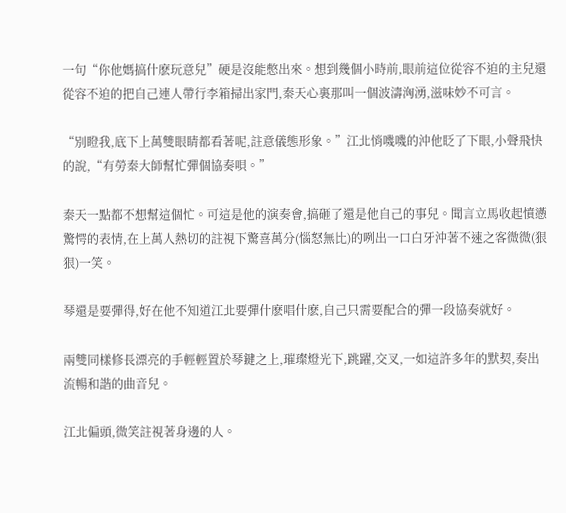一句“你他媽搞什麽玩意兒”硬是沒能憋出來。想到幾個小時前,眼前這位從容不迫的主兒還從容不迫的把自己連人帶行李箱掃出家門,秦天心裏那叫一個波濤洶湧,滋味妙不可言。

“別瞪我,底下上萬雙眼睛都看著呢,註意儀態形象。”江北悄嘰嘰的沖他眨了下眼,小聲飛快的說,“有勞秦大師幫忙彈個協奏唄。”

秦天一點都不想幫這個忙。可這是他的演奏會,搞砸了還是他自己的事兒。聞言立馬收起憤懣驚愕的表情,在上萬人熱切的註視下驚喜萬分(惱怒無比)的咧出一口白牙沖著不速之客微微(狠狠)一笑。

琴還是要彈得,好在他不知道江北要彈什麽唱什麽,自己只需要配合的彈一段協奏就好。

兩雙同樣修長漂亮的手輕輕置於琴鍵之上,璀璨燈光下,跳躍,交叉,一如這許多年的默契,奏出流暢和諧的曲音兒。

江北偏頭,微笑註視著身邊的人。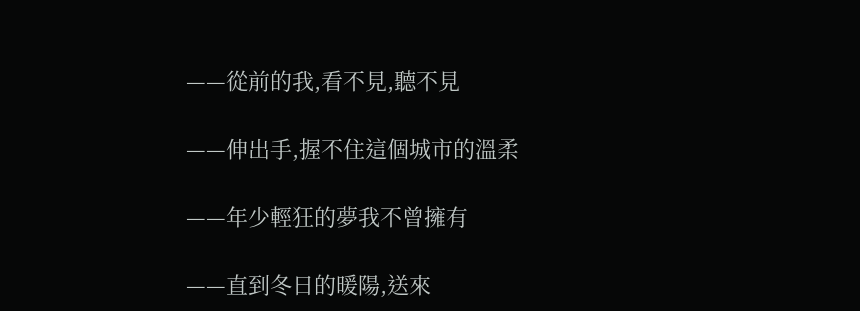——從前的我,看不見,聽不見

——伸出手,握不住這個城市的溫柔

——年少輕狂的夢我不曾擁有

——直到冬日的暖陽,送來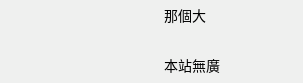那個大

本站無廣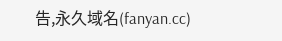告,永久域名(fanyan.cc)